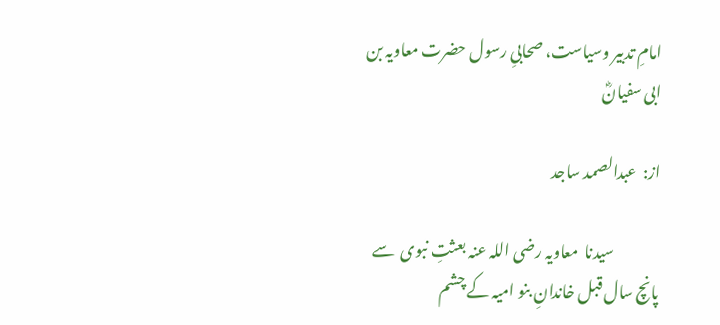امامِ تدبیر وسیاست، صحابیِ رسول حضرت معاویہ بن ابی سفیانؓ

از:  عبدالصمد ساجد

               سیدنا  معاویہ رضی اللہ عنہ بعثتِ نبوی  سے پانچ سال قبل خاندانِ بنو امیہ کے چشم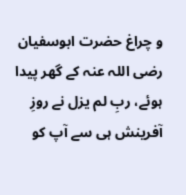و چراغ حضرت ابوسفیان رضی اللہ عنہ کے گھر پیدا ہوئے، ربِ لم یزل نے روزِ آفرینش ہی سے آپ کو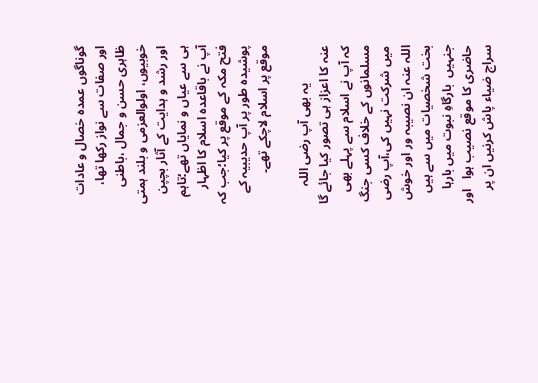گوناگوں عمدہ خصال و عادات اور صفات سے نواز رکھا تھا، ظاہری حسن و جمال ،باطنی خوبیوں، اولوالعزمی و بلند ہمتی اور رشد و ہدایت کے آثار بچپن ہی سے عیاں و نمایاں تھے؛تاہم آپ نے باقاعدہ اسلام کا اظہار فتح مکہ کے موقع پر کیا؛جب کہ پوشیدہ طور پر آپ حدیبیہ کے موقع پر اسلام لاچکے تھے۔

            یہ بھی آپ رضی اللہ عنہ کا اعزاز ہی تصور کیا جائے گا کہ آپ نے اسلام سے پہلے بھی مسلمانوں کے خلاف کسی جنگ میں شرکت نہیں کی،آپ رضی اللہ عنہ ان نصیبہ ور اور خوش بخت شخصیات میں سے ہیں جنہیں  بارگاہِ نبوت میں بارہا حاضری کا موقع نصیب ہوا   اور سراج ضیاء پاش کرنیں ان پر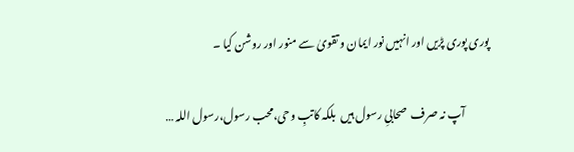پوری پوری پڑیں اور انہیں نور ایمان و تقویٰ سے منور اور روشن کیا ۔

            آپ نہ صرف  صحابیِ رسول ہیں  بلکہ کاتبِ وحی،محب رسول،رسول اللہ …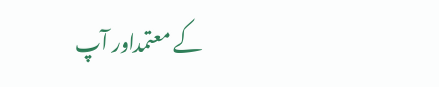کے معتمداور آپ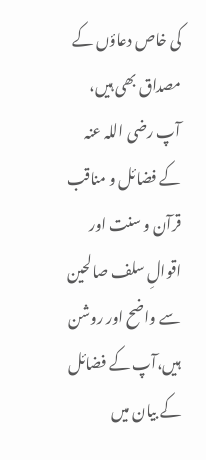کی خاص دعاؤں کے مصداق بھی ہیں، آپ رضی اللہ عنہ کے فضائل و مناقب قرآن و سنت اور اقوالِ سلف صالحین سے واضح اور روشن ہیں،آپ کے فضائل کے بیان میں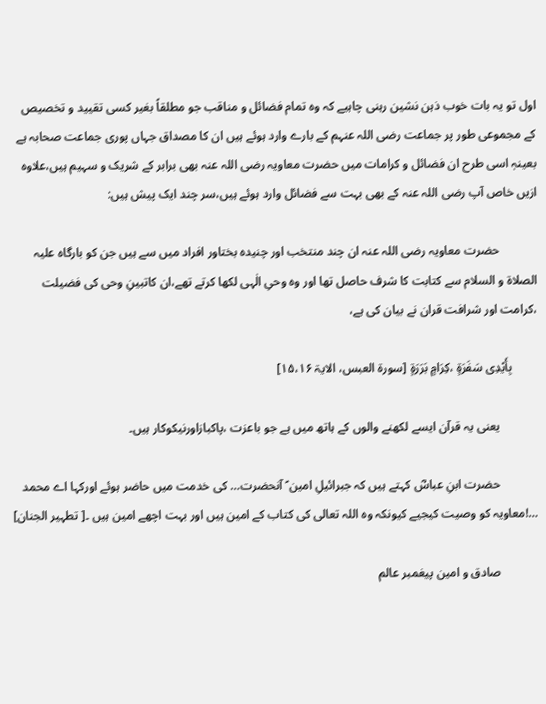اول تو یہ بات خوب ذہن نشین رہنی چاہیے کہ وہ تمام فضائل و مناقب جو مطلقاً بغیر کسی تقیید و تخصیص کے مجموعی طور پر جماعت رضی اللہ عنہم کے بارے وارد ہوئے ہیں ان کا مصداق جہاں پوری جماعت صحابہ ہے بعینہٖ اسی طرح ان فضائل و کرامات میں حضرت معاویہ رضی اللہ عنہ بھی برابر کے شریک و سہیم ہیں،علاوہ ازیں خاص آپ رضی اللہ عنہ کے بھی بہت سے فضائل وارد ہوئے ہیں،سر چند ایک پیش ہیں:

            حضرت معاویہ رضی اللہ عنہ ان چند منتخب اور چنیدہ بختاور افراد میں سے ہیں جن کو بارگاہ علیہ الصلاۃ و السلام سے کتابت کا شرف حاصل تھا اور وہ وحیِ الٰہی لکھا کرتے تھے،ان کاتبینِ وحی کی فضیلت ،کرامت اور شرافت قران نے بیان کی ہے،

        بِأَیْدِی سَفَرَۃٍ ،کِرَامٍ بَرَرَۃٍ [سورۃ العبس، الایۃ ۱۵،۱۶]

            یعنی یہ قرآن ایسے لکھنے والوں کے ہاتھ میں ہے جو باعزت ،پاکبازاورنیکوکار ہیں۔

            حضرت ابنِ عباسؓ کہتے ہیں کہ جبرائیلِ امین ؑ آنحضرت… کی خدمت میں حاضر ہوئے اورکہا اے محمد …!معاویہ کو وصیت کیجیے کیونکہ وہ اللہ تعالی کی کتاب کے امین ہیں اور بہت اچھے امین ہیں ۔[ تطہیر الجنان]

            صادق و امین پیغمبر عالم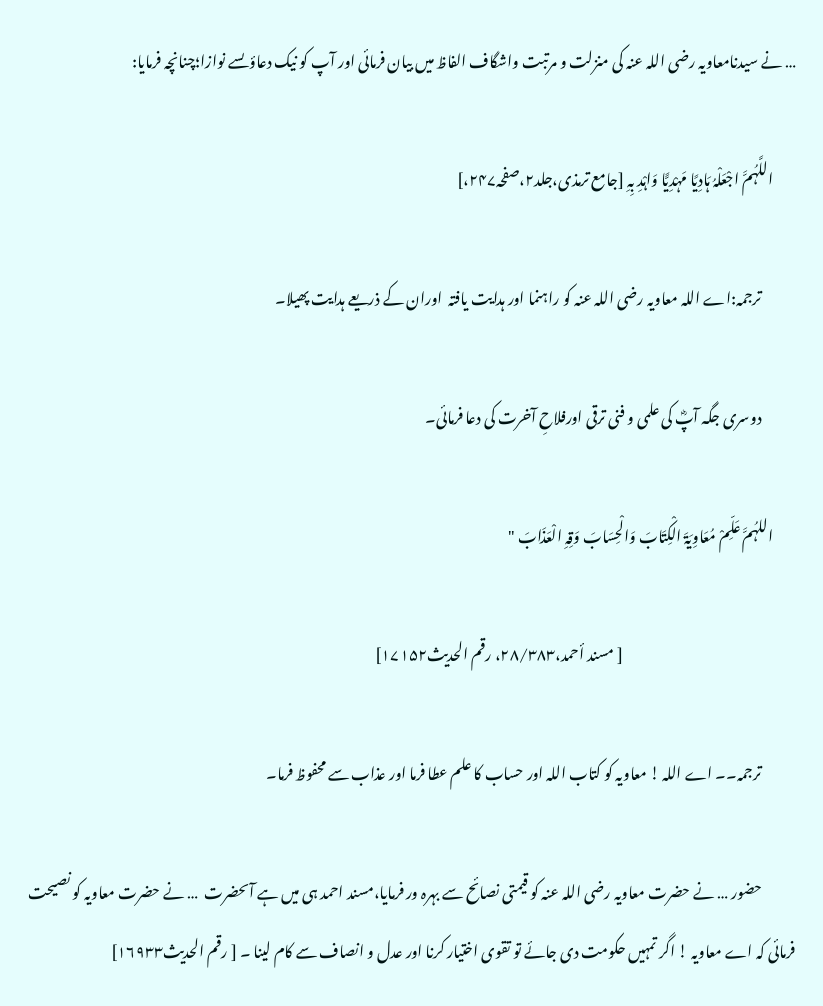… نے سیدنامعاویہ رضی اللہ عنہ کی منزلت و مرتبت واشگاف الفاظ میں بیان فرمائی اور آپ کو نیک دعاؤںسے نوازا؛چنانچہ فرمایا:

        اللَّہُمَّ اجْعَلْہُ ہَادِیًا مَہْدِیًّا وَاہْدِ بِہِ [جامع ترمذی،جلد۲،صفحہ۲۴۷،]

            ترجمہ:اے اللہ معاویہ رضی اللہ عنہ کو راہنما اور ہدایت یافتہ  اوران کے ذریعے ہدایت پھیلا۔

            دوسری جگہ آپؓ کی علمی و فنی ترقی اورفلاحِ آخرت کی دعا فرمائی۔

        اللہُمَّ عَلِّمْ مُعَاوِیَۃَ الْکِتَابَ وَالْحِسَابَ وَقِہِ الْعَذَابَ "

                                                            [ مسند أحمد،۲۸/۳۸۳، رقم الحدیث۱۷۱۵۲]

            ترجمہ۔۔ اے اللہ ! معاویہ کو کتاب اللہ اور حساب کا علم عطا فرما اور عذاب سے محفوظ فرما۔

            حضور … نے حضرت معاویہ رضی اللہ عنہ کو قیمتی نصائح سے بہرہ ور فرمایا،مسند احمد ہی میں ہے آںحضرت  … نے حضرت معاویہ کو نصیحت فرمائی کہ اے معاویہ ! اگر تمہیں حکومت دی جائے تو تقوی اختیار کرنا اور عدل و انصاف سے کام لینا ۔ [ رقم الحدیث۱۶۹۳۳]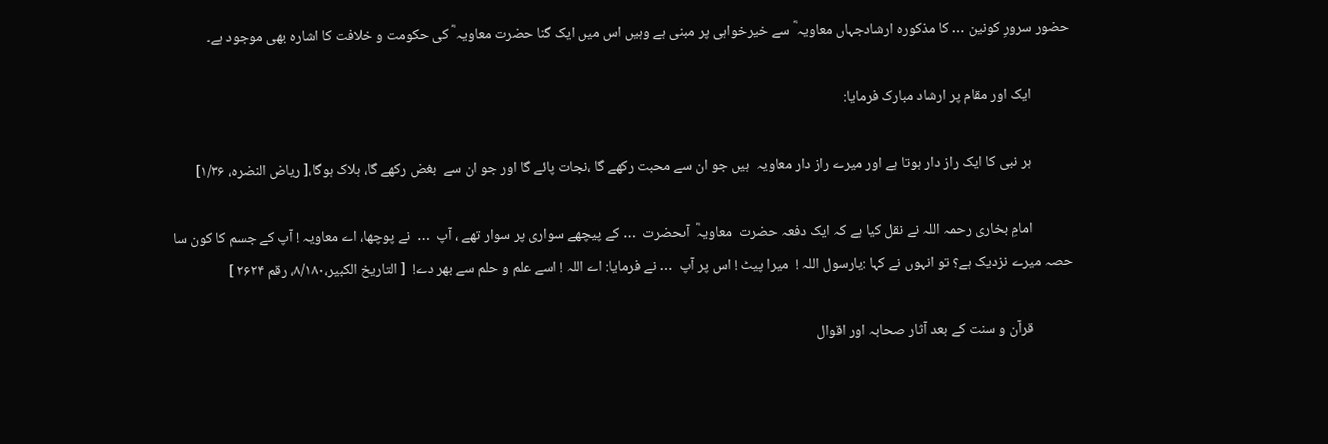حضور سرورِ کونین … کا مذکورہ ارشادجہاں معاویہ ؓ سے خیرخواہی پر مبنی ہے وہیں اس میں ایک گنا حضرت معاویہ ؓ کی حکومت و خلافت کا اشارہ بھی موجود ہے۔

            ایک اور مقام پر ارشاد مبارک فرمایا:

            ہر نبی کا ایک راز دار ہوتا ہے اور میرے راز دار معاویہ  ہیں جو ان سے محبت رکھے گا ،نجات پائے گا اور جو ان سے  بغض رکھے گا، ہلاک ہوگا،[ ریاض النضرہ، ۱/۳۶]

            امامِ بخاری رحمہ اللہ نے نقل کیا ہے کہ ایک دفعہ حضرت  معاویہؓ  آںحضرت  … کے پیچھے سواری پر سوار تھے ، آپ  …  نے پوچھا، اے معاویہ ! آپ کے جسم کا کون سا حصہ میرے نزدیک ہے؟ تو انہوں نے کہا :یارسول اللہ !  میرا پیٹ ! اس پر آپ  … نے فرمایا: اے اللہ ! اسے علم و حلم سے بھر دے!  [ التاریخ الکبیر،۸/۱۸۰، رقم ۲۶۲۴ ]

            قرآن و سنت کے بعد آثار صحابہ اور اقوال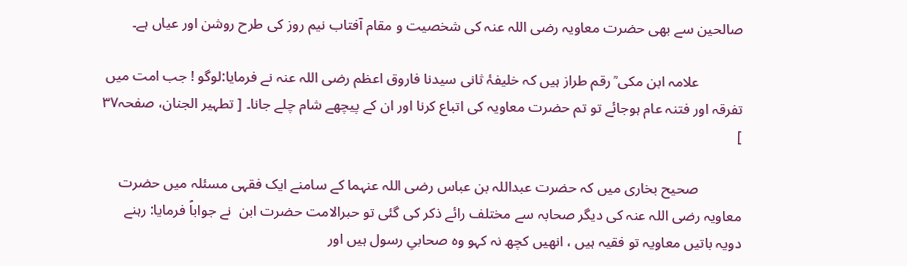صالحین سے بھی حضرت معاویہ رضی اللہ عنہ کی شخصیت و مقام آفتاب نیم روز کی طرح روشن اور عیاں ہے۔

            علامہ ابن مکی ؒ رقم طراز ہیں کہ خلیفۂ ثانی سیدنا فاروق اعظم رضی اللہ عنہ نے فرمایا:لوگو ! جب امت میں تفرقہ اور فتنہ عام ہوجائے تو تم حضرت معاویہ کی اتباع کرنا اور ان کے پیچھے شام چلے جانا۔ [ تطہیر الجنان، صفحہ۳۷ ]

            صحیح بخاری میں کہ حضرت عبداللہ بن عباس رضی اللہ عنہما کے سامنے ایک فقہی مسئلہ میں حضرت معاویہ رضی اللہ عنہ کی دیگر صحابہ سے مختلف رائے ذکر کی گئی تو حبرالامت حضرت ابن  نے جواباً فرمایا: رہنے دویہ باتیں معاویہ تو فقیہ ہیں ، انھیں کچھ نہ کہو وہ صحابیِ رسول ہیں اور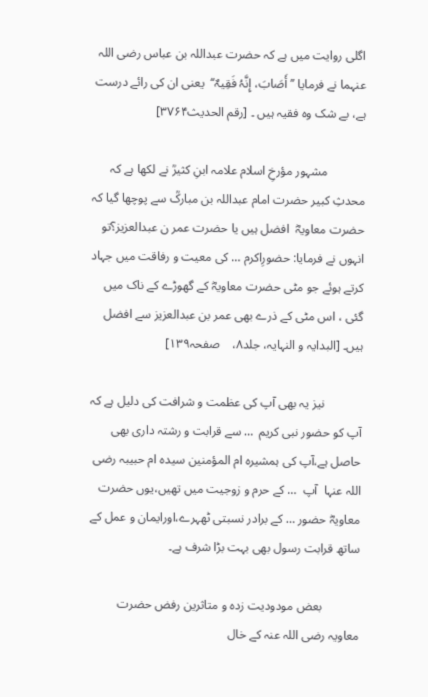اگلی روایت میں ہے کہ حضرت عبداللہ بن عباس رضی اللہ عنہما نے فرمایا ’’أَصَابَ، إِنَّہُ فَقِیہٌ‘‘  یعنی ان کی رائے درست ہے، بے شک وہ فقیہ ہیں ۔ [رقم الحدیث۳۷۶۴]

            مشہور مؤرخِ اسلام علامہ ابنِ کثیرؒ نے لکھا ہے کہ محدثِ کبیر حضرت امام عبداللہ بن مبارکؒ سے پوچھا گیا کہ حضرت معاویہؓ  افضل ہیں یا حضرت عمر ن عبدالعزیز؟تو انہوں نے فرمایا: حضورِاکرم … کی معیت و رفاقت میں جہاد کرتے ہوئے جو مٹی حضرت معاویہؓ کے گھوڑے کے ناک میں گئی ، اس مٹی کے ذرے بھی عمر بن عبدالعزیز سے افضل ہیں۔ [البدایہ و النہایہ، جلد۸،    صفحہ۱۳۹]

            نیز یہ بھی آپ کی عظمت و شرافت کی دلیل ہے کہ آپ کو حضور نبی کریم  … سے قرابت و رشتہ داری بھی حاصل ہے،آپ کی ہمشیرہ ام المؤمنین سیدہ ام حبیبہ رضی اللہ عنہا  آپ  … کے حرم و زوجیت میں تھیں،یوں حضرت معاویہؓ حضور … کے برادر نسبتی ٹھہرے،اورایمان و عمل کے ساتھ قرابت رسول بھی بہت بڑا شرف ہے۔

            بعض مودودیت زدہ و متاثرین رفض حضرت معاویہ رضی اللہ عنہ کے خال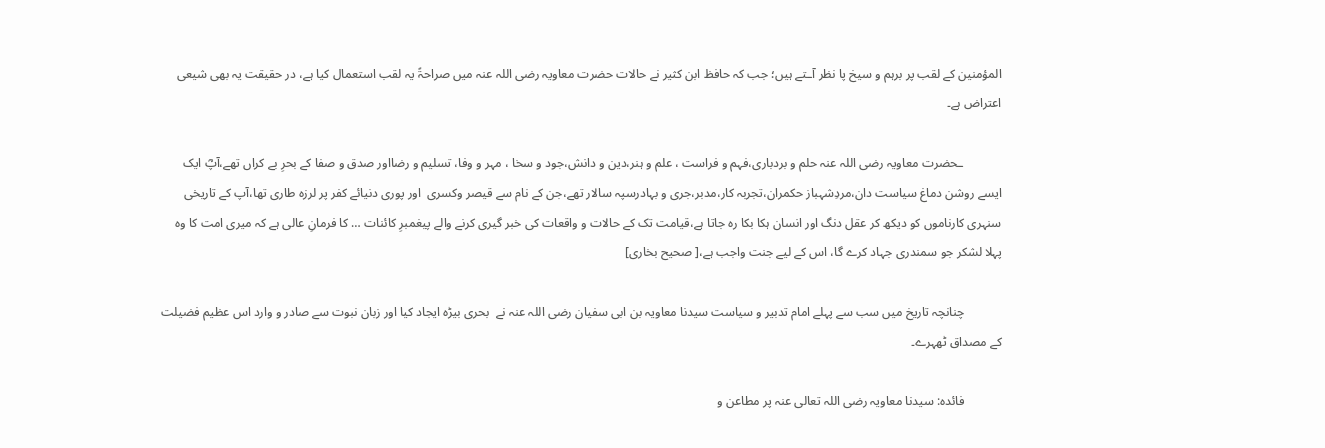المؤمنین کے لقب پر برہم و سیخ پا نظر آـتے ہیں؛ جب کہ حافظ ابن کثیر نے حالات حضرت معاویہ رضی اللہ عنہ میں صراحۃً یہ لقب استعمال کیا ہے، در حقیقت یہ بھی شیعی اعتراض ہے۔

            ـحضرت معاویہ رضی اللہ عنہ حلم و بردباری،فہم و فراست ، علم و ہنر،دین و دانش،جود و سخا ، مہر و وفا، تسلیم و رضااور صدق و صفا کے بحرِ بے کراں تھے،آپؓ ایک ایسے روشن دماغ سیاست دان،مردِشہباز حکمران،تجربہ کار،مدبر،جری و بہادرسپہ سالار تھے،جن کے نام سے قیصر وکسری  اور پوری دنیائے کفر پر لرزہ طاری تھا،آپ کے تاریخی سنہری کارناموں کو دیکھ کر عقل دنگ اور انسان ہکا بکا رہ جاتا ہے،قیامت تک کے حالات و واقعات کی خبر گیری کرنے والے پیغمبرِ کائنات … کا فرمانِ عالی ہے کہ میری امت کا وہ پہلا لشکر جو سمندری جہاد کرے گا، اس کے لیے جنت واجب ہے،[ صحیح بخاری]

            چنانچہ تاریخ میں سب سے پہلے امام تدبیر و سیاست سیدنا معاویہ بن ابی سفیان رضی اللہ عنہ نے  بحری بیڑہ ایجاد کیا اور زبان نبوت سے صادر و وارد اس عظیم فضیلت کے مصداق ٹھہرے۔

            فائدہ: سیدنا معاویہ رضی اللہ تعالی عنہ پر مطاعن و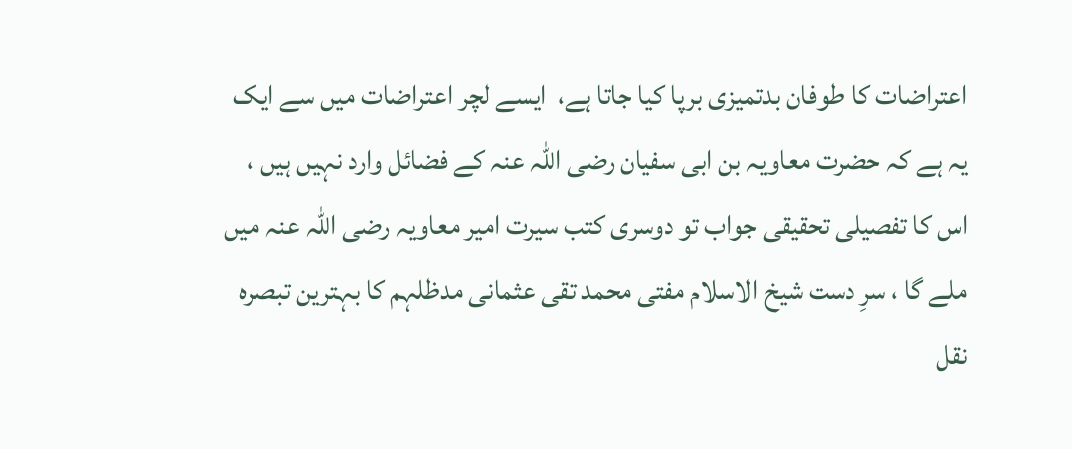اعتراضات کا طوفان بدتمیزی برپا کیا جاتا ہے،  ایسے لچر اعتراضات میں سے ایک یہ ہے کہ حضرت معاویہ بن ابی سفیان رضی اللہ عنہ کے فضائل وارد نہیں ہیں ، اس کا تفصیلی تحقیقی جواب تو دوسری کتب سیرت امیر معاویہ رضی اللہ عنہ میں ملے گا ، سرِ دست شیخ الاسلام مفتی محمد تقی عثمانی مدظلہم کا بہترین تبصرہ نقل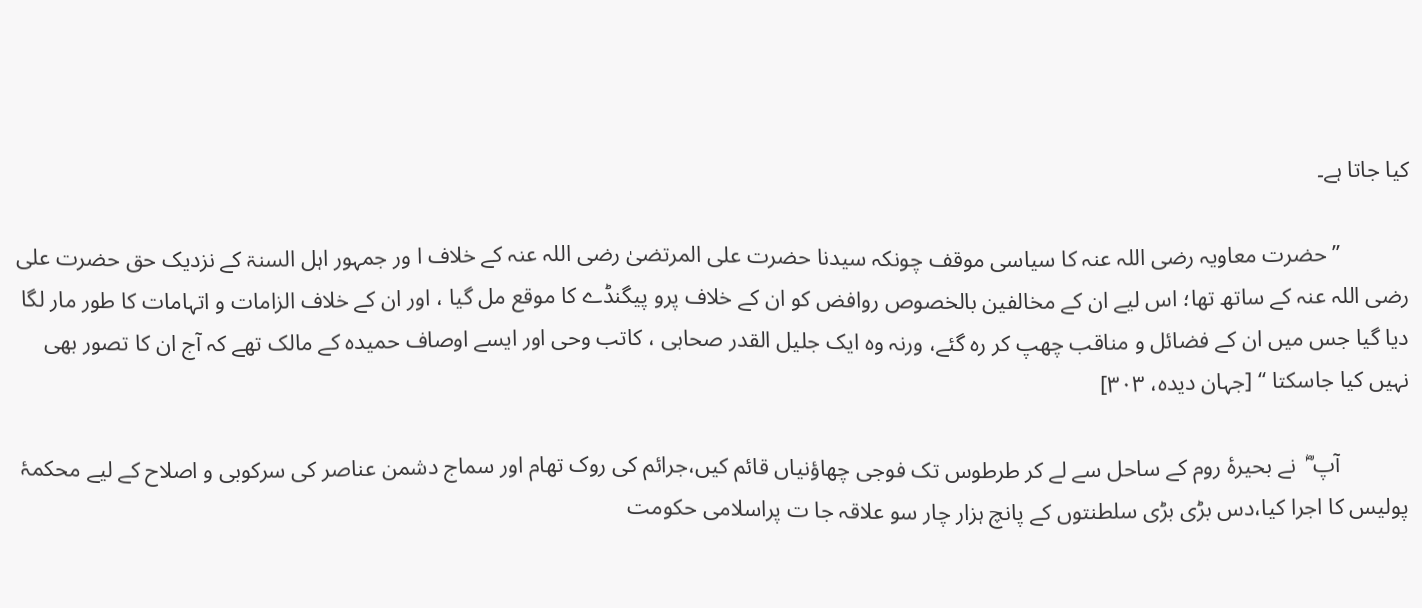کیا جاتا ہے۔

            ’’ حضرت معاویہ رضی اللہ عنہ کا سیاسی موقف چونکہ سیدنا حضرت علی المرتضیٰ رضی اللہ عنہ کے خلاف ا ور جمہور اہل السنۃ کے نزدیک حق حضرت علی رضی اللہ عنہ کے ساتھ تھا؛ اس لیے ان کے مخالفین بالخصوص روافض کو ان کے خلاف پرو پیگنڈے کا موقع مل گیا ، اور ان کے خلاف الزامات و اتہامات کا طور مار لگا دیا گیا جس میں ان کے فضائل و مناقب چھپ کر رہ گئے، ورنہ وہ ایک جلیل القدر صحابی ، کاتب وحی اور ایسے اوصاف حمیدہ کے مالک تھے کہ آج ان کا تصور بھی نہیں کیا جاسکتا ‘‘ [جہان دیدہ، ۳۰۳]

            آپ ؓ  نے بحیرۂ روم کے ساحل سے لے کر طرطوس تک فوجی چھاؤنیاں قائم کیں،جرائم کی روک تھام اور سماج دشمن عناصر کی سرکوبی و اصلاح کے لیے محکمۂ پولیس کا اجرا کیا،دس بڑی بڑی سلطنتوں کے پانچ ہزار چار سو علاقہ جا ت پراسلامی حکومت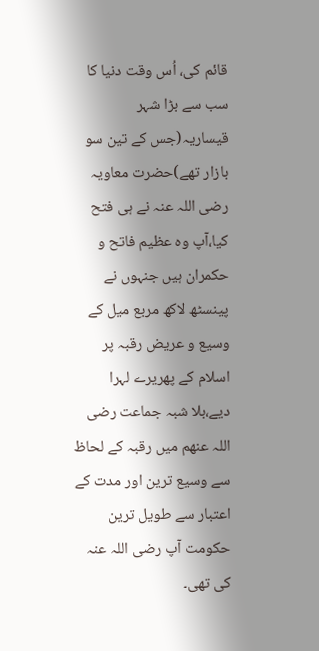قائم کی، اُس وقت دنیا کا سب سے بڑا شہر قیساریہ(جس کے تین سو بازار تھے)حضرت معاویہ رضی اللہ عنہ نے ہی فتح کیا،آپ وہ عظیم فاتح و حکمران ہیں جنہوں نے پینسٹھ لاکھ مربع میل کے وسیع و عریض رقبہ پر اسلام کے پھریرے لہرا دیے،بلا شبہ جماعت رضی اللہ عنھم میں رقبہ کے لحاظ سے وسیع ترین اور مدت کے اعتبار سے طویل ترین  حکومت آپ رضی اللہ عنہ کی تھی۔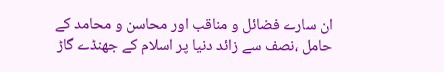ان سارے فضائل و مناقب اور محاسن و محامد کے حامل ،نصف سے زائد دنیا پر اسلام کے جھنڈے گاڑ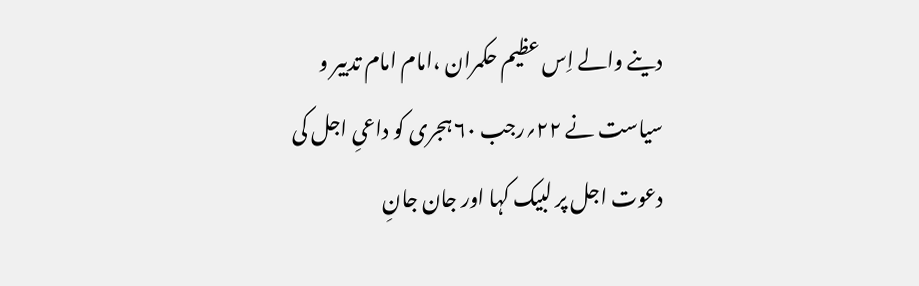دینے والے اِس عظیم حکمران ،امام امام تدبیر و سیاست نے ۲۲؍رجب ۶۰ ہجری کو داعیِ اجل کی دعوت اجل پر لبیک کہا اور جان جانِ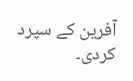آفرین کے سپرد کردی۔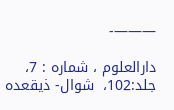———-

دارالعلوم ، شمارہ : 7،  جلد:102،  شوال- ذیقعدہ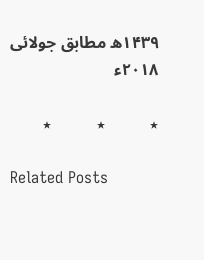۱۴۳۹ھ مطابق جولائی ۲۰۱۸ء

٭           ٭           ٭

Related Posts